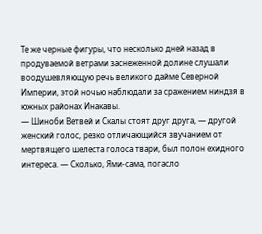Те же черные фигуры, что несколько дней назад в продуваемой ветрами заснеженной долине слушали воодушевляющую речь великого дайме Северной Империи, этой ночью наблюдали за сражением ниндзя в южных районах Инакавы.
— Шиноби Ветвей и Скалы стоят друг друга, — другой женский голос, резко отличающийся звучанием от мертвящего шелеста голоса твари, был полон ехидного интереса. — Сколько, Ями-сама, погасло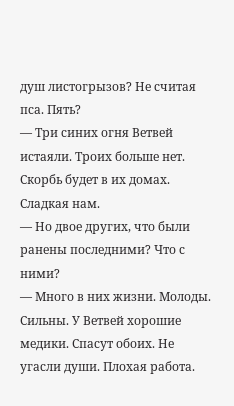душ листогрызов? Не считая пса. Пять?
— Три синих огня Ветвей истаяли. Троих больше нет. Скорбь будет в их домах. Сладкая нам.
— Но двое других, что были ранены последними? Что с ними?
— Много в них жизни. Молоды. Сильны. У Ветвей хорошие медики. Спасут обоих. Не угасли души. Плохая работа.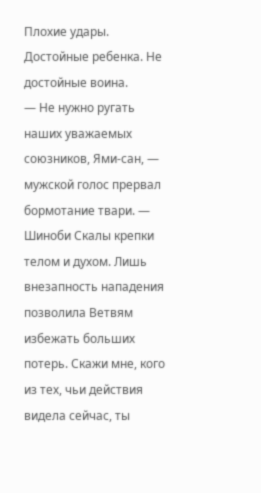Плохие удары. Достойные ребенка. Не достойные воина.
— Не нужно ругать наших уважаемых союзников, Ями-сан, — мужской голос прервал бормотание твари. — Шиноби Скалы крепки телом и духом. Лишь внезапность нападения позволила Ветвям избежать больших потерь. Скажи мне, кого из тех, чьи действия видела сейчас, ты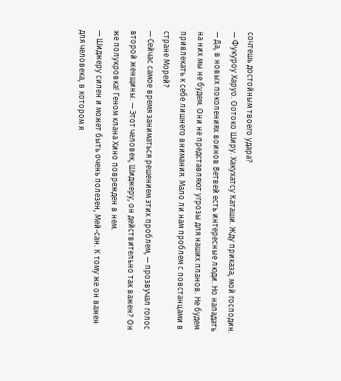сочтешь достойным твоего удара?
— Фукуроу Харуо. Оотоко Ширу. Хакухатсу Каташи. Жду приказа, мой господин.
— Да, в новых поколениях воинов Ветвей есть интересные люди. Но нападать на них мы не будем. Они не представляют угрозы для наших планов. Не будем привлекать к себе лишнего внимания. Мало ли нам проблем с повстанцами в стране Морей?
— Сейчас самое время заниматься решением этих проблем, — прозвучал голос второй женщины. — Этот человек, Шиджеру, он действительно так важен? Он же полукровка! Геном клана Хино поврежден в нем.
— Шиджеру силен и может быть очень полезен, Мей-сан. К тому же он важен для человека, в котором я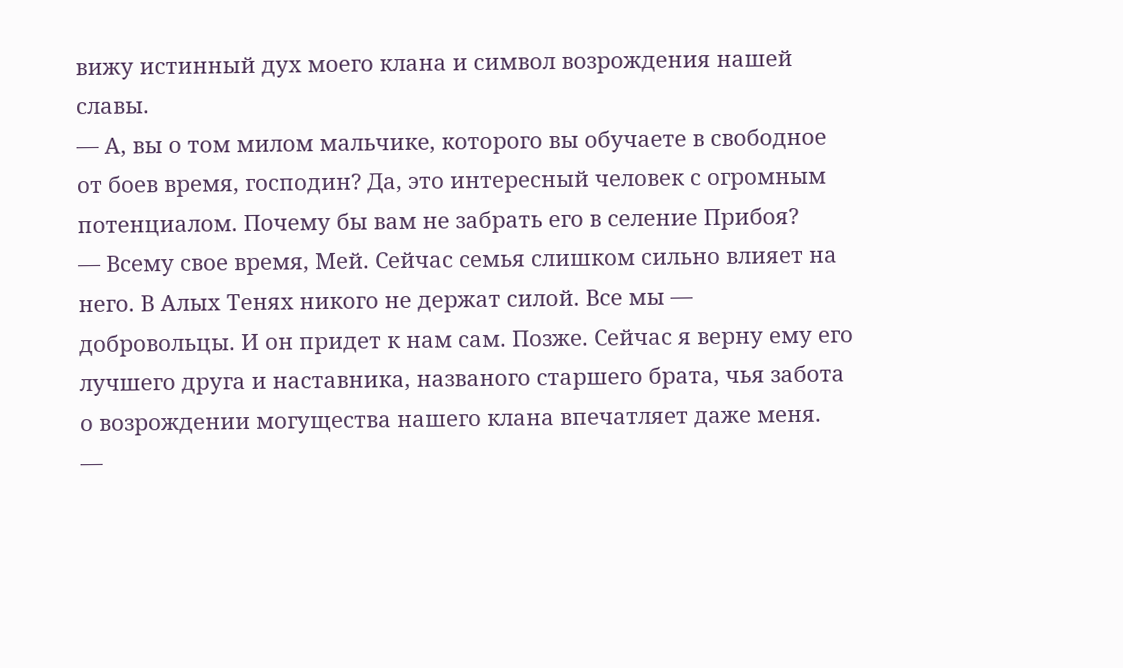вижу истинный дух моего клана и символ возрождения нашей славы.
— А, вы о том милом мальчике, которого вы обучаете в свободное от боев время, господин? Да, это интересный человек с огромным потенциалом. Почему бы вам не забрать его в селение Прибоя?
— Всему свое время, Мей. Сейчас семья слишком сильно влияет на него. В Алых Тенях никого не держат силой. Все мы — добровольцы. И он придет к нам сам. Позже. Сейчас я верну ему его лучшего друга и наставника, названого старшего брата, чья забота о возрождении могущества нашего клана впечатляет даже меня.
—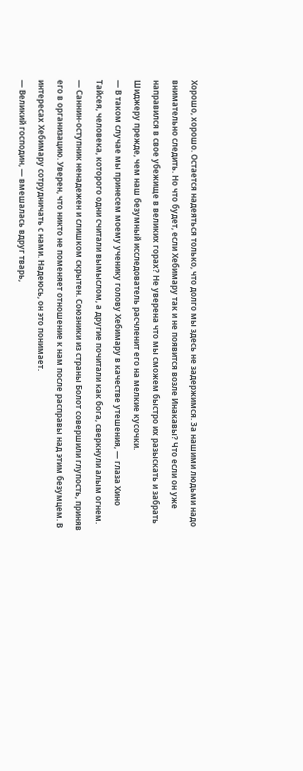Хорошо, хорошо. Остается надеяться только, что долго мы здесь не задержимся. За нашими людьми надо внимательно следить. Но что будет, если Хебимару так и не появится возле Инакавы? Что если он уже направился в свое убежище в великих горах? Не уверена что мы сможем быстро их разыскать и забрать Шиджеру прежде, чем наш безумный исследователь расчленит его на мелкие кусочки.
— В таком случае мы принесем моему ученику голову Хебимару в качестве утешения, — глаза Хино Тайсея, человека, которого одни считали вымыслом, а другие почитали как бога, сверкнули алым огнем. — Саннин-оступник ненадежен и слишком скрытен. Союзники из страны Болот совершили глупость, приняв его в организацию. Уверен, что никто не поменяет отношение к нам после расправы над этим безумцем. В интересах Хебимару сотрудничать с нами. Надеюсь, он это понимает.
— Великий господин, — вмешалась вдруг тварь,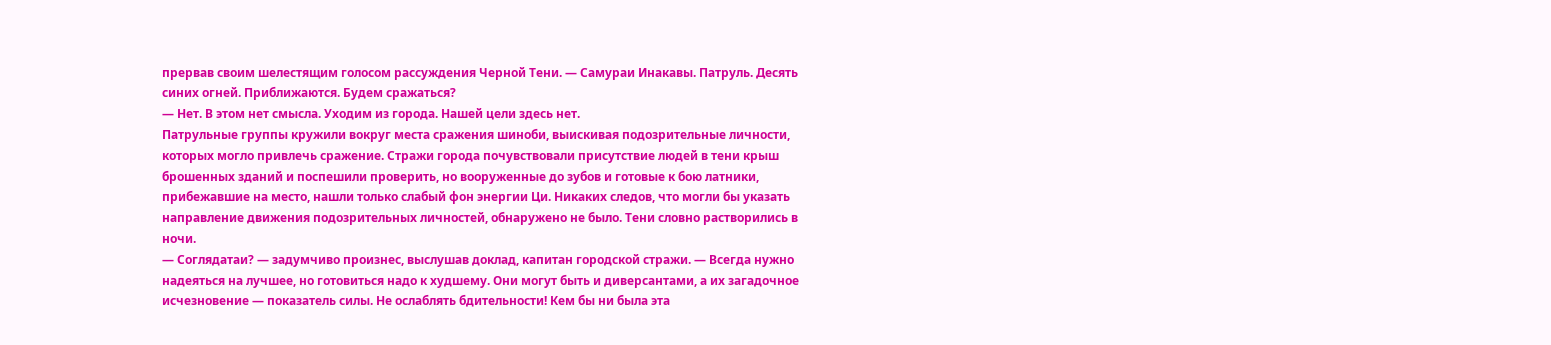прервав своим шелестящим голосом рассуждения Черной Тени. — Самураи Инакавы. Патруль. Десять синих огней. Приближаются. Будем сражаться?
— Нет. В этом нет смысла. Уходим из города. Нашей цели здесь нет.
Патрульные группы кружили вокруг места сражения шиноби, выискивая подозрительные личности, которых могло привлечь сражение. Стражи города почувствовали присутствие людей в тени крыш брошенных зданий и поспешили проверить, но вооруженные до зубов и готовые к бою латники, прибежавшие на место, нашли только слабый фон энергии Ци. Никаких следов, что могли бы указать направление движения подозрительных личностей, обнаружено не было. Тени словно растворились в ночи.
— Соглядатаи? — задумчиво произнес, выслушав доклад, капитан городской стражи. — Всегда нужно надеяться на лучшее, но готовиться надо к худшему. Они могут быть и диверсантами, а их загадочное исчезновение — показатель силы. Не ослаблять бдительности! Кем бы ни была эта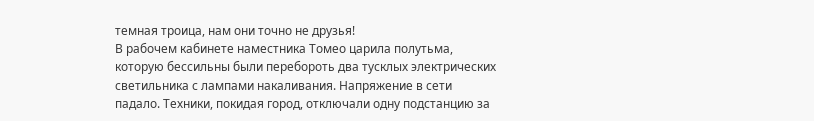темная троица, нам они точно не друзья!
В рабочем кабинете наместника Томео царила полутьма, которую бессильны были перебороть два тусклых электрических светильника с лампами накаливания. Напряжение в сети падало. Техники, покидая город, отключали одну подстанцию за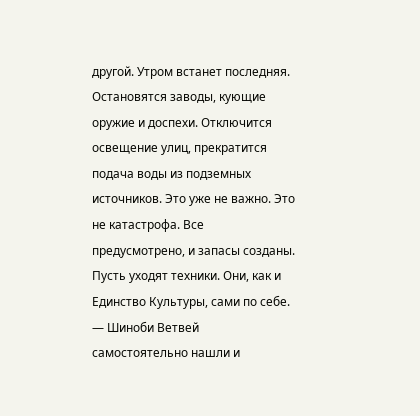другой. Утром встанет последняя. Остановятся заводы, кующие оружие и доспехи. Отключится освещение улиц, прекратится подача воды из подземных источников. Это уже не важно. Это не катастрофа. Все предусмотрено, и запасы созданы. Пусть уходят техники. Они, как и Единство Культуры, сами по себе.
— Шиноби Ветвей самостоятельно нашли и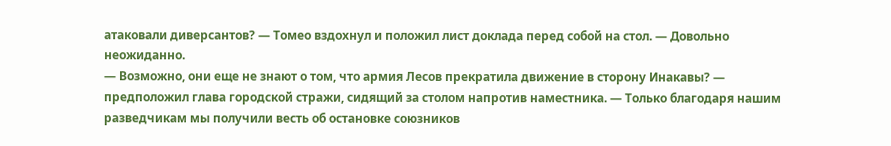атаковали диверсантов? — Томео вздохнул и положил лист доклада перед собой на стол. — Довольно неожиданно.
— Возможно, они еще не знают о том, что армия Лесов прекратила движение в сторону Инакавы? — предположил глава городской стражи, сидящий за столом напротив наместника. — Только благодаря нашим разведчикам мы получили весть об остановке союзников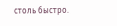столь быстро.